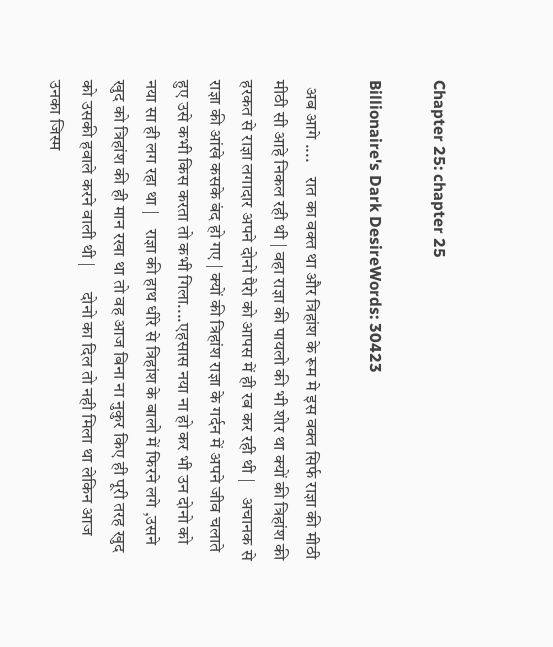Chapter 25: chapter 25

Billionaire's Dark DesireWords: 30423

  अब आगे ....    रात का वक्त था और त्रिहांश के रूम मे इस वक्त सिर्फ राज्ञा की मीठी मीठी सी आहे निकल रही थी | वहा राज्ञा की पायलो की भी शोर था क्यों की त्रिहांश की हरकत से राज्ञा लगादार अपने दोनो पैरो को आपस में ही रब कर रही थी |    अचानक से राज्ञा की आंखे कसके बंद हो गए | क्यों की त्रिहांश राज्ञा के गर्दन में अपने जीव चलाते हुए उसे कभी किस करता तो कभी गिला....एहसास नया ना हो कर भी उन दोनो को नया सा ही लग रहा था |    राज्ञा की हाथ धीरे से त्रिहांश के बालो में फिरने लगे ,उसने खुद को त्रिहांश की ही मान रखा था तो वह आज बिना ना नुकुर किए ही पूरी तरह खुद को उसकी हवाले करने वाली थी |       दोनो का दिल तो नही मिला था लेकिन आज उनका जिस्म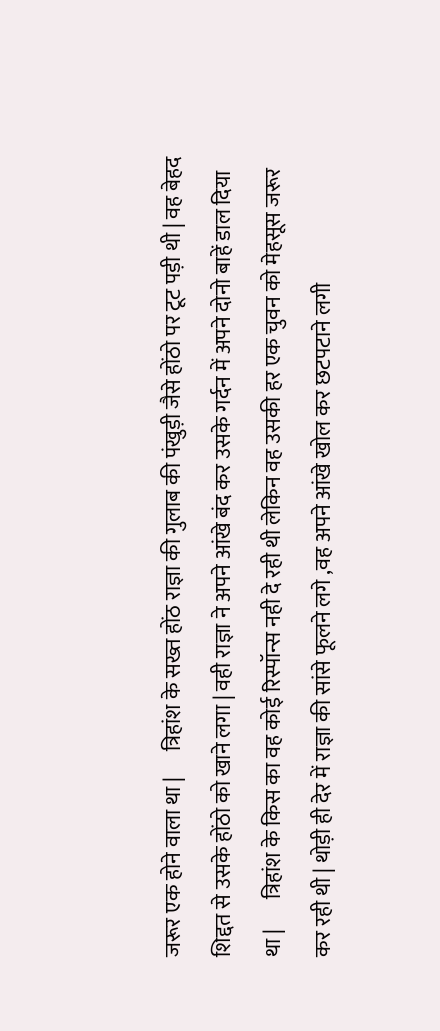जरूर एक होने वाला था |      त्रिहांश के सख्त होंठ राज्ञा की गुलाब की पंखुड़ी जैसे होंठो पर टूट पड़ी थी | वह बेहद शिद्दत से उसके होंठो को खाने लगा | वही राज्ञा ने अपने आंखे बंद कर उसके गर्दन में अपने दोनो बाहें डाल दिया था |       त्रिहांश के किस का वह कोई रिस्पॉन्स नही दे रही थी लेकिन वह उसकी हर एक चुवन को मेहसूस जरूर कर रही थी | थोड़ी ही देर में राज्ञा की सांसे फूलने लगे ,वह अपने आंखे खोल कर छटपटाने लगी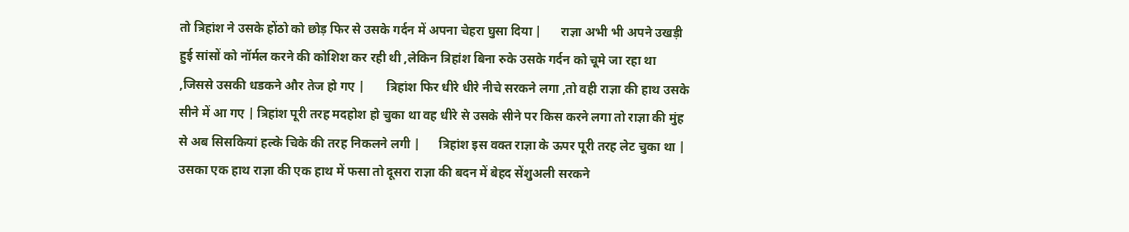तो त्रिहांश ने उसके होंठो को छोड़ फिर से उसके गर्दन में अपना चेहरा घुसा दिया |      राज्ञा अभी भी अपने उखड़ी हुई सांसों को नॉर्मल करने की कोशिश कर रही थी ,लेकिन त्रिहांश बिना रुके उसके गर्दन को चूमे जा रहा था ,जिससे उसकी धडकने और तेज हो गए |       त्रिहांश फिर धीरे धीरे नीचे सरकने लगा ,तो वही राज्ञा की हाथ उसके सीने में आ गए | त्रिहांश पूरी तरह मदहोश हो चुका था वह धीरे से उसके सीने पर किस करने लगा तो राज्ञा की मुंह से अब सिसकियां हल्के चिके की तरह निकलने लगी |      त्रिहांश इस वक्त राज्ञा के ऊपर पूरी तरह लेट चुका था | उसका एक हाथ राज्ञा की एक हाथ में फसा तो दूसरा राज्ञा की बदन में बेहद सेंशुअली सरकने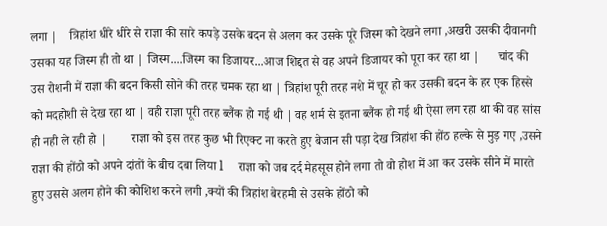लगा |    त्रिहांश धीरे धीरे से राज्ञा की सारे कपड़े उसके बदन से अलग कर उसके पूरे जिस्म को देखने लगा ,अखरी उसकी दीवानगी उसका यह जिस्म ही तो था | जिस्म....जिस्म का डिजायर...आज शिद्दत से वह अपने डिजायर को पूरा कर रहा था |      चांद की उस रोशनी में राज्ञा की बदन किसी सोने की तरह चमक रहा था | त्रिहांश पूरी तरह नशे में चूर हो कर उसकी बदन के हर एक हिस्से को मदहोशी से देख रहा था | वही राज्ञा पूरी तरह ब्लैंक हो गई थी | वह शर्म से इतना ब्लैंक हो गई थी ऐसा लग रहा था की वह सांस ही नही ले रही हो |        राज्ञा को इस तरह कुछ भी रिएक्ट ना करते हुए बेजान सी पड़ा देख त्रिहांश की होंठ हल्के से मुड़ गए ,उसने राज्ञा की होंठो को अपने दांतों के बीच दबा लिया l     राज्ञा को जब दर्द मेहसूस होने लगा तो वो होश में आ कर उसके सीने में मारते हुए उससे अलग होने की कोशिश करने लगी ,क्यों की त्रिहांश बेरहमी से उसके होंठो को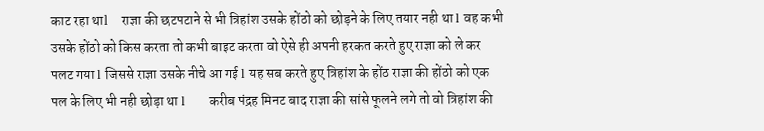काट रहा थाl     राज्ञा की छटपटाने से भी त्रिहांश उसके होंठो को छोड़ने के लिए तयार नही था l वह कभी उसके होंठो को किस करता तो कभी बाइट करता वो ऐसे ही अपनी हरकत करते हुए राज्ञा को ले कर पलट गया l जिससे राज्ञा उसके नीचे आ गई l यह सब करते हुए त्रिहांश के होंठ राज्ञा की होंठो को एक पल के लिए भी नही छोड़ा था l      करीब पंद्रह मिनट बाद राज्ञा की सांसे फूलने लगे तो वो त्रिहांश की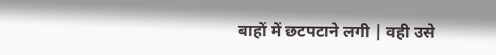बाहों में छटपटाने लगी | वही उसे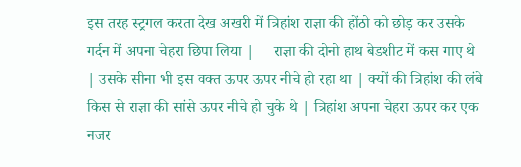इस तरह स्ट्रगल करता देख अखरी में त्रिहांश राज्ञा की होंठो को छोड़ कर उसके गर्दन में अपना चेहरा छिपा लिया |     राज्ञा की दोनो हाथ बेडशीट में कस गाए थे | उसके सीना भी इस वक्त ऊपर ऊपर नीचे हो रहा था | क्यों की त्रिहांश की लंबे किस से राज्ञा की सांसे ऊपर नीचे हो चुके थे | त्रिहांश अपना चेहरा ऊपर कर एक नजर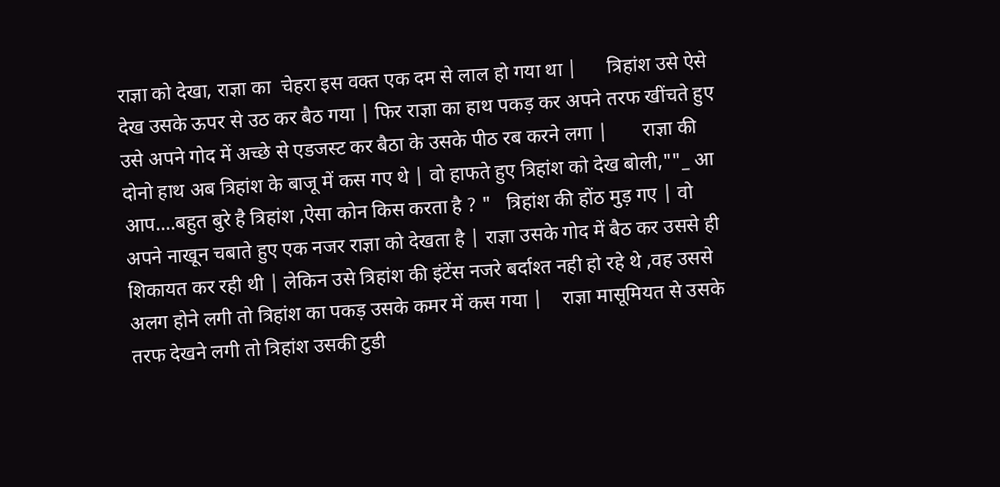राज्ञा को देखा, राज्ञा का  चेहरा इस वक्त एक दम से लाल हो गया था |      त्रिहांश उसे ऐसे देख उसके ऊपर से उठ कर बैठ गया | फिर राज्ञा का हाथ पकड़ कर अपने तरफ खींचते हुए उसे अपने गोद में अच्छे से एडजस्ट कर बैठा के उसके पीठ रब करने लगा |       राज्ञा की दोनो हाथ अब त्रिहांश के बाजू में कस गए थे | वो हाफते हुए त्रिहांश को देख बोली,""_ आ आप....बहुत बुरे है त्रिहांश ,ऐसा कोन किस करता है ? "   त्रिहांश की होंठ मुड़ गए | वो अपने नाखून चबाते हुए एक नजर राज्ञा को देखता है | राज्ञा उसके गोद में बैठ कर उससे ही शिकायत कर रही थी | लेकिन उसे त्रिहांश की इंटेंस नजरे बर्दाश्त नही हो रहे थे ,वह उससे अलग होने लगी तो त्रिहांश का पकड़ उसके कमर में कस गया |    राज्ञा मासूमियत से उसके तरफ देखने लगी तो त्रिहांश उसकी टुडी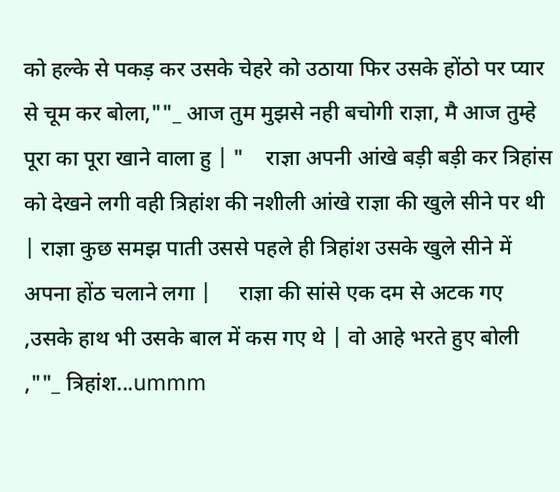को हल्के से पकड़ कर उसके चेहरे को उठाया फिर उसके होंठो पर प्यार से चूम कर बोला,""_ आज तुम मुझसे नही बचोगी राज्ञा, मै आज तुम्हे पूरा का पूरा खाने वाला हु | "    राज्ञा अपनी आंखे बड़ी बड़ी कर त्रिहांस को देखने लगी वही त्रिहांश की नशीली आंखे राज्ञा की खुले सीने पर थी | राज्ञा कुछ समझ पाती उससे पहले ही त्रिहांश उसके खुले सीने में अपना होंठ चलाने लगा |     राज्ञा की सांसे एक दम से अटक गए ,उसके हाथ भी उसके बाल में कस गए थे | वो आहे भरते हुए बोली ,""_ त्रिहांश...ummm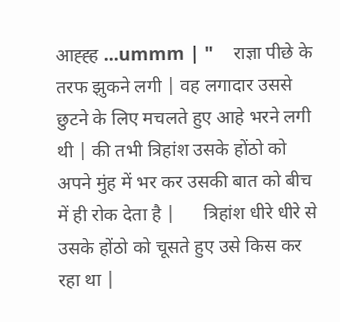आह्ह्ह ...ummm | "    राज्ञा पीछे के तरफ झुकने लगी | वह लगादार उससे छुटने के लिए मचलते हुए आहे भरने लगी थी | की तभी त्रिहांश उसके होंठो को अपने मुंह में भर कर उसकी बात को बीच में ही रोक देता है |      त्रिहांश धीरे धीरे से उसके होंठो को चूसते हुए उसे किस कर रहा था |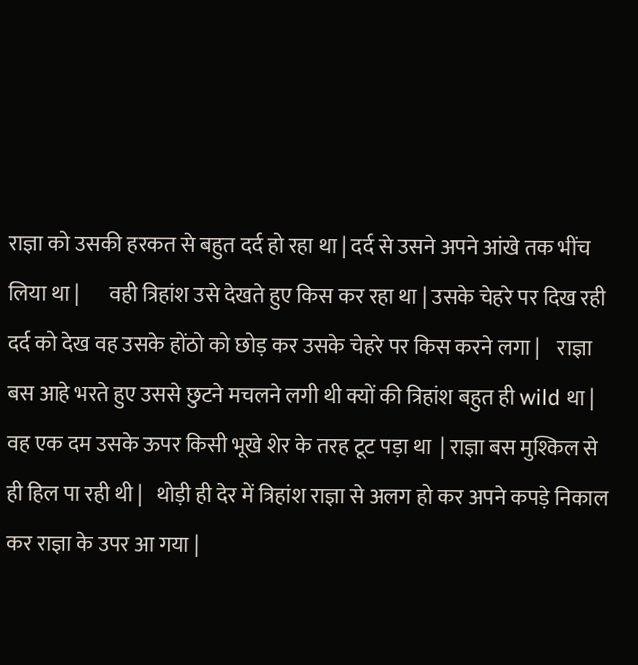राज्ञा को उसकी हरकत से बहुत दर्द हो रहा था | दर्द से उसने अपने आंखे तक भींच लिया था |       वही त्रिहांश उसे देखते हुए किस कर रहा था | उसके चेहरे पर दिख रही दर्द को देख वह उसके होंठो को छोड़ कर उसके चेहरे पर किस करने लगा |    राज्ञा बस आहे भरते हुए उससे छुटने मचलने लगी थी क्यों की त्रिहांश बहुत ही wild था | वह एक दम उसके ऊपर किसी भूखे शेर के तरह टूट पड़ा था  | राज्ञा बस मुश्किल से ही हिल पा रही थी |   थोड़ी ही देर में त्रिहांश राज्ञा से अलग हो कर अपने कपड़े निकाल कर राज्ञा के उपर आ गया |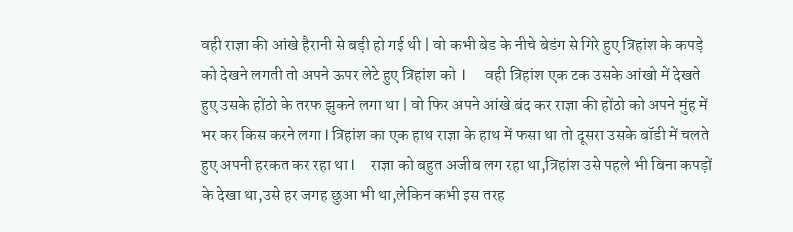वही राज्ञा की आंखे हैरानी से बड़ी हो गई थी | वो कभी बेड के नीचे बेडंग से गिरे हुए त्रिहांश के कपड़े को देखने लगती तो अपने ऊपर लेटे हुए त्रिहांश को  l     वही त्रिहांश एक टक उसके आंखो में देखते हुए उसके होंठो के तरफ झुकने लगा था | वो फिर अपने आंखे बंद कर राज्ञा की होंठो को अपने मुंह में भर कर किस करने लगा l त्रिहांश का एक हाथ राज्ञा के हाथ में फसा था तो दूसरा उसके बॉडी में चलते हुए अपनी हरकत कर रहा था l    राज्ञा को बहुत अजीब लग रहा था,त्रिहांश उसे पहले भी बिना कपड़ों के देखा था,उसे हर जगह छुआ भी था,लेकिन कभी इस तरह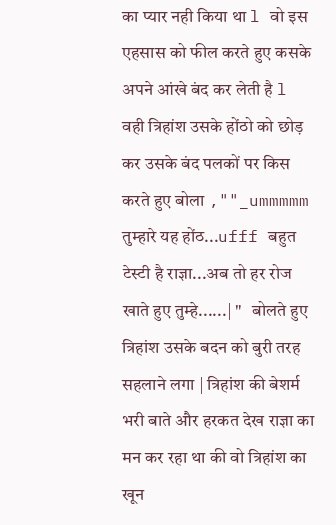का प्यार नही किया था l वो इस एहसास को फील करते हुए कसके अपने आंखे बंद कर लेती है l     वही त्रिहांश उसके होंठो को छोड़ कर उसके बंद पलकों पर किस करते हुए बोला ,""_ummmmm तुम्हारे यह होंठ...ufff बहुत टेस्टी है राज्ञा...अब तो हर रोज खाते हुए तुम्हे......| "   बोलते हुए त्रिहांश उसके बदन को बुरी तरह सहलाने लगा | त्रिहांश की बेशर्म भरी बाते और हरकत देख राज्ञा का मन कर रहा था की वो त्रिहांश का खून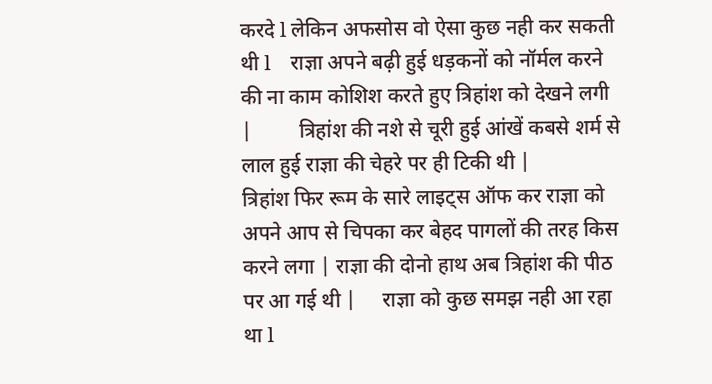करदे l लेकिन अफसोस वो ऐसा कुछ नही कर सकती थी l    राज्ञा अपने बढ़ी हुई धड़कनों को नॉर्मल करने की ना काम कोशिश करते हुए त्रिहांश को देखने लगी |         त्रिहांश की नशे से चूरी हुई आंखें कबसे शर्म से लाल हुई राज्ञा की चेहरे पर ही टिकी थी |         त्रिहांश फिर रूम के सारे लाइट्स ऑफ कर राज्ञा को अपने आप से चिपका कर बेहद पागलों की तरह किस करने लगा | राज्ञा की दोनो हाथ अब त्रिहांश की पीठ पर आ गई थी |     राज्ञा को कुछ समझ नही आ रहा था l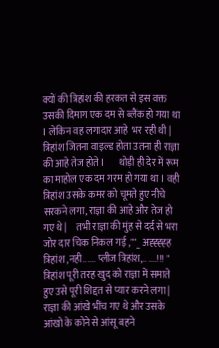क्यों की त्रिहांश की हरकत से इस वक्त उसकी दिमाग एक दम से ब्लैंक हो गया था l लेकिन वह लगादार आहे  भर रही थी | त्रिहांश जितना वाइल्ड होता उतना ही राज्ञा की आहे तेज होते l     थोड़ी ही देर में रूम का माहोल एक दम गरम हो गया था l वही त्रिहांश उसके कमर को चूमते हुए नीचे सरकने लगा, राज्ञा की आहे और तेज हो गए थे |     तभी राज्ञा की मुंह से दर्द से भरा जोर दार चिक निकल गई ,""_ अह्ह्ह्ह्ह त्रिहांश ,नही...... प्लीज त्रिहांश,.. ....!!! "       त्रिहांश पूरी तरह खुद को राज्ञा में समाते हुए उसे पूरी शिद्दत से प्यार करने लगा | राज्ञा की आंखे भींच गए थे और उसके आंखो के कोने से आंसू बहने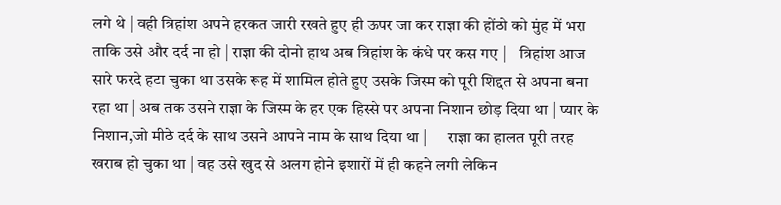लगे थे | वही त्रिहांश अपने हरकत जारी रखते हुए ही ऊपर जा कर राज्ञा की होंठो को मुंह में भरा ताकि उसे और दर्द ना हो | राज्ञा की दोनो हाथ अब त्रिहांश के कंधे पर कस गए |    त्रिहांश आज सारे फरदे हटा चुका था उसके रूह में शामिल होते हुए उसके जिस्म को पूरी शिद्दत से अपना बना रहा था | अब तक उसने राज्ञा के जिस्म के हर एक हिस्से पर अपना निशान छोड़ दिया था | प्यार के निशान,जो मीठे दर्द के साथ उसने आपने नाम के साथ दिया था |      राज्ञा का हालत पूरी तरह खराब हो चुका था | वह उसे खुद से अलग होने इशारों में ही कहने लगी लेकिन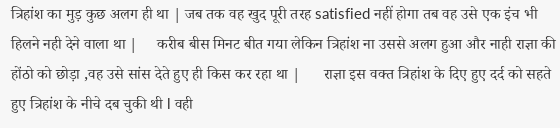त्रिहांश का मुड़ कुछ अलग ही था | जब तक वह खुद पूरी तरह satisfied नहीं होगा तब वह उसे एक इंच भी हिलने नही देने वाला था |     करीब बीस मिनट बीत गया लेकिन त्रिहांश ना उससे अलग हुआ और नाही राज्ञा की होंठो को छोड़ा ,वह उसे सांस देते हुए ही किस कर रहा था |      राज्ञा इस वक्त त्रिहांश के दिए हुए दर्द को सहते हुए त्रिहांश के नीचे दब चुकी थी l वही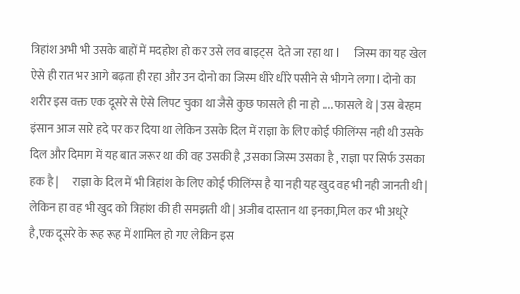त्रिहांश अभी भी उसके बाहों में मदहोश हो कर उसे लव बाइट्स  देते जा रहा था l     जिस्म का यह खेल ऐसे ही रात भर आगे बढ़ता ही रहा और उन दोनो का जिस्म धीरे धीरे पसीने से भीगने लगा l दोनो का शरीर इस वक्त एक दूसरे से ऐसे लिपट चुका था जैसे कुछ फासले ही ना हो .... फासले थे | उस बेरहम इंसान आज सारे हदे पर कर दिया था लेकिन उसके दिल में राज्ञा के लिए कोई फीलिंग्स नही थी उसके दिल और दिमाग में यह बात जरूर था की वह उसकी है ,उसका जिस्म उसका है , राज्ञा पर सिर्फ उसका हक है |      राज्ञा के दिल में भी त्रिहांश के लिए कोई फीलिंग्स है या नही यह खुद वह भी नही जानती थी | लेकिन हा वह भी खुद को त्रिहांश की ही समझती थी | अजीब दास्तान था इनका,मिल कर भी अधूरे है,एक दूसरे के रूह रूह में शामिल हो गए लेकिन इस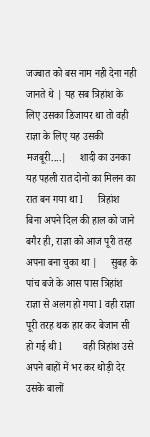जज्बात को बस नाम नही देना नही जानते थे | यह सब त्रिहांश के लिए उसका डिजायर था तो वही राज्ञा के लिए यह उसकी मजबूरी....|     शादी का उनका यह पहली रात दोनो का मिलन का रात बन गया था l     त्रिहांश बिना अपने दिल की हाल को जाने बगैर ही, राज्ञा को आज पूरी तरह अपना बना चुका था |     सुबह के पांच बजे के आस पास त्रिहांश राज्ञा से अलग हो गया l वही राज्ञा पूरी तरह थक हार कर बेजान सी हो गई थी l       वही त्रिहांश उसे अपने बाहों में भर कर थोड़ी देर उसके बालों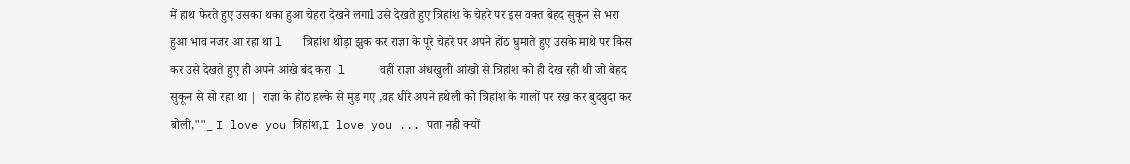में हाथ फेरते हुए उसका थका हुआ चेहरा देखने लगाl उसे देखते हुए त्रिहांश के चेहरे पर इस वक्त बेहद सुकून से भरा हुआ भाव नजर आ रहा था l   त्रिहांश थोड़ा झुक कर राज्ञा के पूरे चेहरे पर अपने होंठ घुमाते हुए उसके माथे पर किस कर उसे देखते हुए ही अपने आंखे बंद करा  l     वहीं राज्ञा अंधखुली आंखो से त्रिहांश को ही देख रही थी जो बेहद सुकून से सो रहा था |  राज्ञा के होंठ हल्के से मुड़ गए ,वह धीरे अपने हथेली को त्रिहांश के गालों पर रख कर बुदबुदा कर बोली,""_ I love you त्रिहांश,I love you ... पता नही क्यों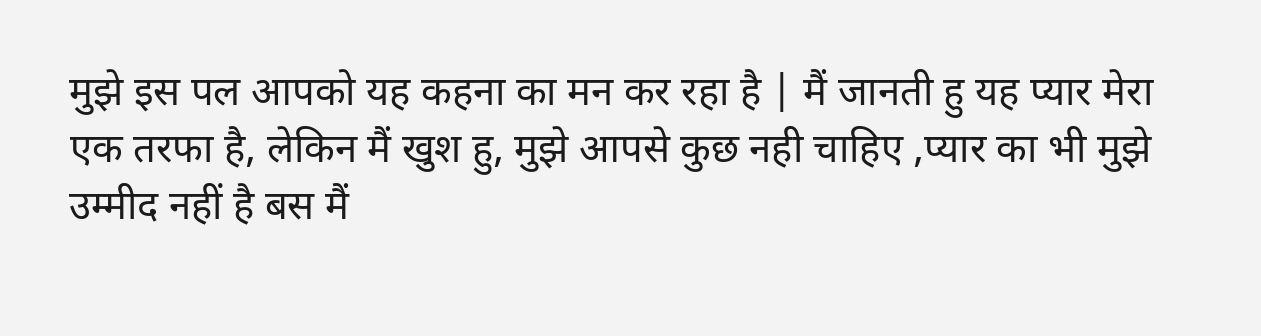मुझे इस पल आपको यह कहना का मन कर रहा है | मैं जानती हु यह प्यार मेरा एक तरफा है, लेकिन मैं खुश हु, मुझे आपसे कुछ नही चाहिए ,प्यार का भी मुझे उम्मीद नहीं है बस मैं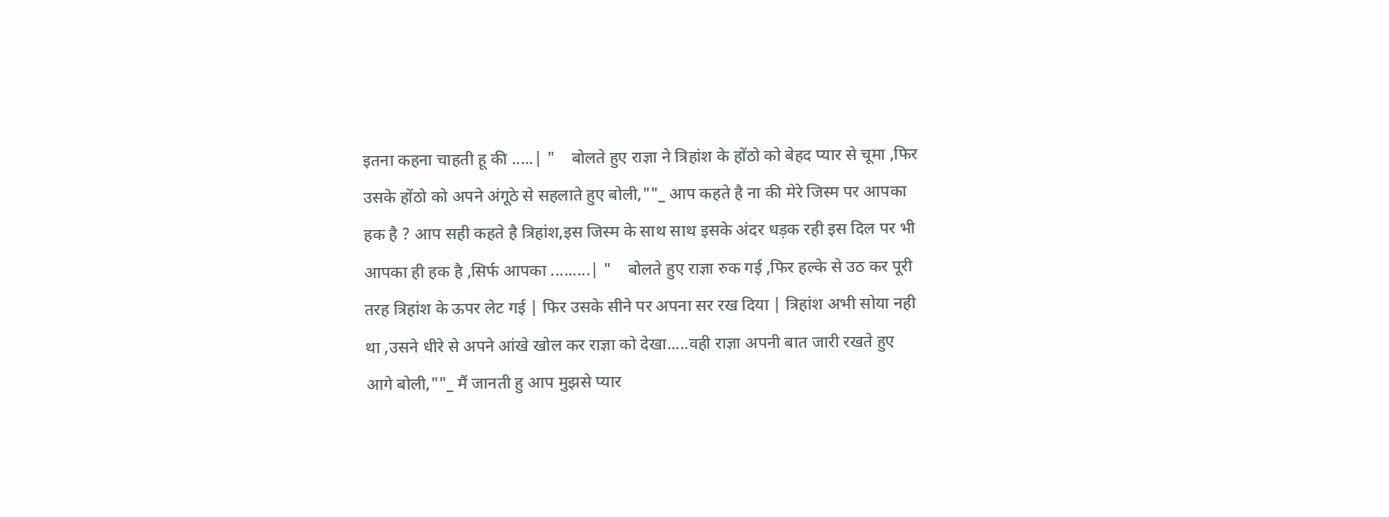इतना कहना चाहती हू की .....| "    बोलते हुए राज्ञा ने त्रिहांश के होंठो को बेहद प्यार से चूमा ,फिर उसके होंठो को अपने अंगूठे से सहलाते हुए बोली,""_ आप कहते है ना की मेरे जिस्म पर आपका हक है ? आप सही कहते है त्रिहांश,इस जिस्म के साथ साथ इसके अंदर धड़क रही इस दिल पर भी आपका ही हक है ,सिर्फ आपका .........| "    बोलते हुए राज्ञा रुक गई ,फिर हल्के से उठ कर पूरी तरह त्रिहांश के ऊपर लेट गई | फिर उसके सीने पर अपना सर रख दिया | त्रिहांश अभी सोया नही था ,उसने धीरे से अपने आंखे खोल कर राज्ञा को देखा.....वही राज्ञा अपनी बात जारी रखते हुए आगे बोली,""_ मैं जानती हु आप मुझसे प्यार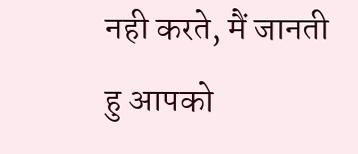नही करते, मैं जानती हु आपको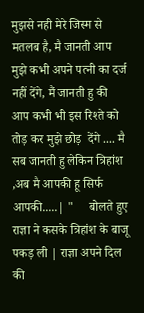मुझसे नही मेरे जिस्म से मतलब है, मै जानती आप मुझे कभी अपने पत्नी का दर्ज नहीं देंगे, मैं जानती हु की आप कभी भी इस रिश्ते को तोड़ कर मुझे छोड़  देंगे .... मै सब जानती हु लेकिन त्रिहांश ,अब मै आपकी हू सिर्फ आपकी.....| "     बोलते हुए राज्ञा ने कसके त्रिहांश के बाजू पकड़ ली | राज्ञा अपने दिल की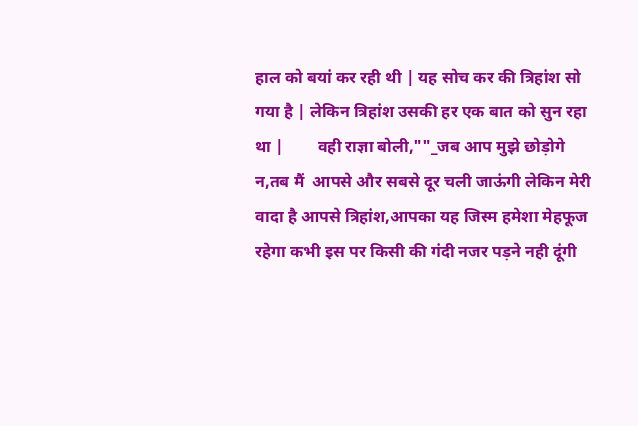हाल को बयां कर रही थी | यह सोच कर की त्रिहांश सो गया है | लेकिन त्रिहांश उसकी हर एक बात को सुन रहा था |        वही राज्ञा बोली,""_जब आप मुझे छोड़ोगे न,तब मैं  आपसे और सबसे दूर चली जाऊंगी लेकिन मेरी वादा है आपसे त्रिहांश,आपका यह जिस्म हमेशा मेहफूज रहेगा कभी इस पर किसी की गंदी नजर पड़ने नही दूंगी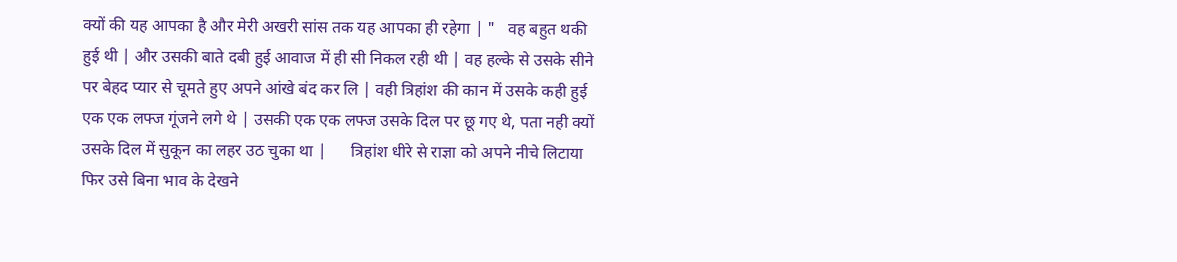क्यों की यह आपका है और मेरी अखरी सांस तक यह आपका ही रहेगा | "   वह बहुत थकी हुई थी | और उसकी बाते दबी हुई आवाज में ही सी निकल रही थी | वह हल्के से उसके सीने पर बेहद प्यार से चूमते हुए अपने आंखे बंद कर लि | वही त्रिहांश की कान में उसके कही हुई एक एक लफ्ज गूंजने लगे थे | उसकी एक एक लफ्ज उसके दिल पर छू गए थे, पता नही क्यों उसके दिल में सुकून का लहर उठ चुका था |      त्रिहांश धीरे से राज्ञा को अपने नीचे लिटाया फिर उसे बिना भाव के देखने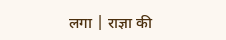लगा | राज्ञा की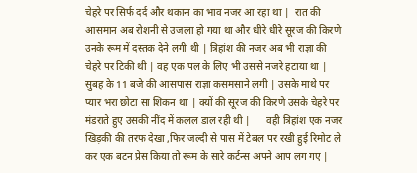चेहरे पर सिर्फ दर्द और थकान का भाव नजर आ रहा था |  रात की आसमान अब रोशनी से उजला हो गया था और धीरे धीरे सूरज की किरणे उनके रूम में दस्तक देने लगी थी | त्रिहांश की नजर अब भी राज्ञा की चेहरे पर टिकी थी | वह एक पल के लिए भी उससे नजरे हटाया था |     सुबह के 11 बजे की आसपास राज्ञा कसमसाने लगी | उसके माथे पर प्यार भरा छोटा सा शिकन था | क्यों की सूरज की किरणे उसके चेहरे पर मंडराते हुए उसकी नींद में कलल डाल रही थी |      वही त्रिहांश एक नजर खिड़की की तरफ देखा ,फिर जल्दी से पास में टेबल पर रखी हुई रिमोट ले कर एक बटन प्रेस किया तो रूम के सारे कर्टन्स अपने आप लग गए |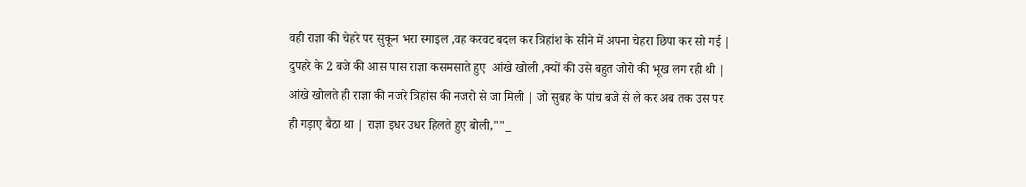वही राज्ञा की चेहरे पर सुकून भरा स्माइल ,वह करवट बदल कर त्रिहांश के सीने में अपना चेहरा छिपा कर सो गई |       दुपहरे के 2 बजे की आस पास राज्ञा कसमसाते हुए  आंखे खोली ,क्यों की उसे बहुत जोरो की भूख लग रही थी |   आंखे खोलते ही राज्ञा की नजरे त्रिहांस की नजरो से जा मिली | जो सुबह के पांच बजे से ले कर अब तक उस पर ही गड़ाए बैठा था | राज्ञा इधर उधर हिलते हुए बोली,""_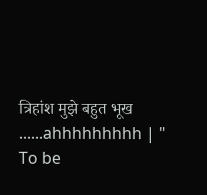त्रिहांश मुझे बहुत भूख ......ahhhhhhhhh | "    To be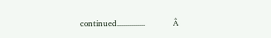continued..............              Â